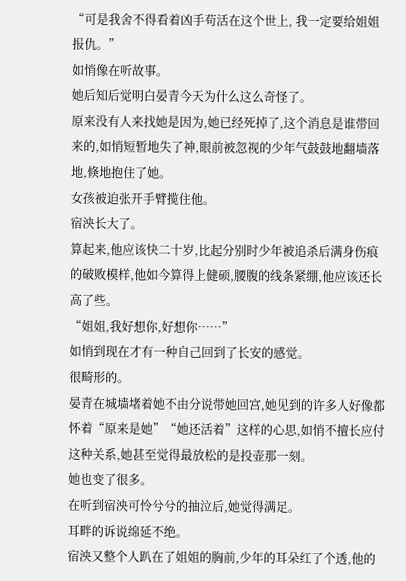“可是我舍不得看着凶手苟活在这个世上, 我一定要给姐姐报仇。”
如悄像在听故事。
她后知后觉明白晏青今天为什么这么奇怪了。
原来没有人来找她是因为,她已经死掉了,这个消息是谁带回来的,如悄短暂地失了神,眼前被忽视的少年气鼓鼓地翻墙落地,倏地抱住了她。
女孩被迫张开手臂揽住他。
宿泱长大了。
算起来,他应该快二十岁,比起分别时少年被追杀后满身伤痕的破败模样,他如今算得上健硕,腰腹的线条紧绷,他应该还长高了些。
“姐姐,我好想你,好想你……”
如悄到现在才有一种自己回到了长安的感觉。
很畸形的。
晏青在城墙堵着她不由分说带她回宫,她见到的许多人好像都怀着“原来是她”“她还活着”这样的心思,如悄不擅长应付这种关系,她甚至觉得最放松的是投壶那一刻。
她也变了很多。
在听到宿泱可怜兮兮的抽泣后,她觉得满足。
耳畔的诉说绵延不绝。
宿泱又整个人趴在了姐姐的胸前,少年的耳朵红了个透,他的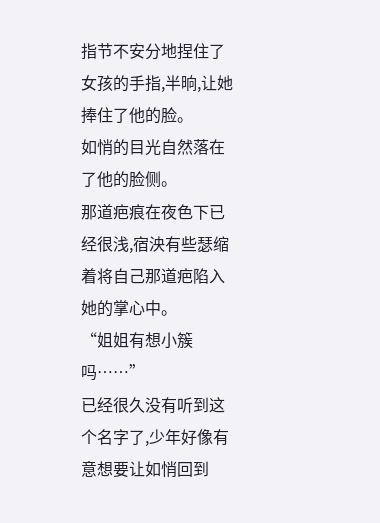指节不安分地捏住了女孩的手指,半晌,让她捧住了他的脸。
如悄的目光自然落在了他的脸侧。
那道疤痕在夜色下已经很浅,宿泱有些瑟缩着将自己那道疤陷入她的掌心中。
“姐姐有想小簇吗……”
已经很久没有听到这个名字了,少年好像有意想要让如悄回到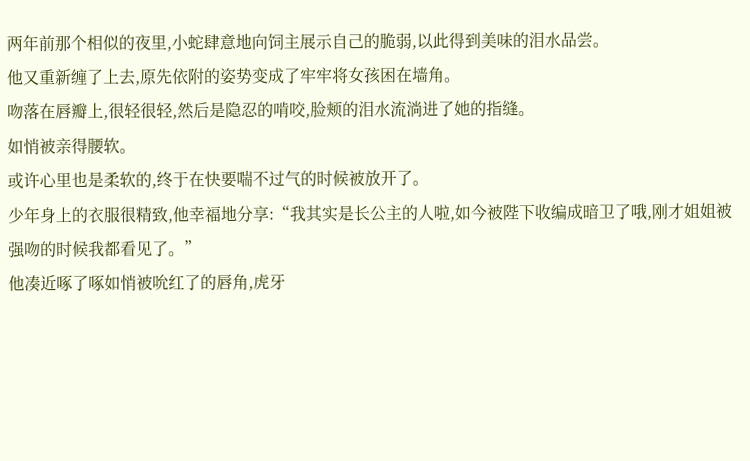两年前那个相似的夜里,小蛇肆意地向饲主展示自己的脆弱,以此得到美味的泪水品尝。
他又重新缠了上去,原先依附的姿势变成了牢牢将女孩困在墙角。
吻落在唇瓣上,很轻很轻,然后是隐忍的啃咬,脸颊的泪水流淌进了她的指缝。
如悄被亲得腰软。
或许心里也是柔软的,终于在快要喘不过气的时候被放开了。
少年身上的衣服很精致,他幸福地分享:“我其实是长公主的人啦,如今被陛下收编成暗卫了哦,刚才姐姐被强吻的时候我都看见了。”
他凑近啄了啄如悄被吮红了的唇角,虎牙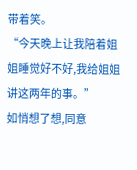带着笑。
“今天晚上让我陪着姐姐睡觉好不好,我给姐姐讲这两年的事。”
如悄想了想,同意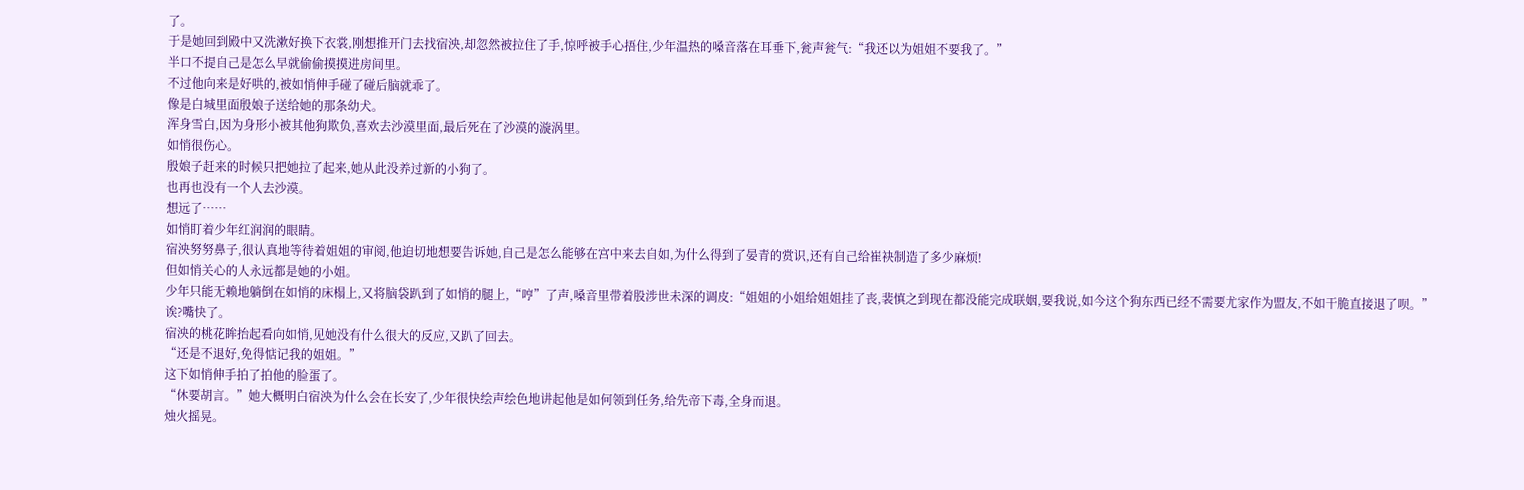了。
于是她回到殿中又洗漱好换下衣裳,刚想推开门去找宿泱,却忽然被拉住了手,惊呼被手心捂住,少年温热的嗓音落在耳垂下,瓮声瓮气:“我还以为姐姐不要我了。”
半口不提自己是怎么早就偷偷摸摸进房间里。
不过他向来是好哄的,被如悄伸手碰了碰后脑就乖了。
像是白城里面殷娘子送给她的那条幼犬。
浑身雪白,因为身形小被其他狗欺负,喜欢去沙漠里面,最后死在了沙漠的漩涡里。
如悄很伤心。
殷娘子赶来的时候只把她拉了起来,她从此没养过新的小狗了。
也再也没有一个人去沙漠。
想远了……
如悄盯着少年红润润的眼睛。
宿泱努努鼻子,很认真地等待着姐姐的审阅,他迫切地想要告诉她,自己是怎么能够在宫中来去自如,为什么得到了晏青的赏识,还有自己给崔袂制造了多少麻烦!
但如悄关心的人永远都是她的小姐。
少年只能无赖地躺倒在如悄的床榻上,又将脑袋趴到了如悄的腿上,“哼”了声,嗓音里带着股涉世未深的调皮:“姐姐的小姐给姐姐挂了丧,裴慎之到现在都没能完成联姻,要我说,如今这个狗东西已经不需要尤家作为盟友,不如干脆直接退了呗。”
诶?嘴快了。
宿泱的桃花眸抬起看向如悄,见她没有什么很大的反应,又趴了回去。
“还是不退好,免得惦记我的姐姐。”
这下如悄伸手拍了拍他的脸蛋了。
“休要胡言。”她大概明白宿泱为什么会在长安了,少年很快绘声绘色地讲起他是如何领到任务,给先帝下毒,全身而退。
烛火摇晃。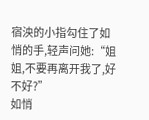宿泱的小指勾住了如悄的手,轻声问她:“姐姐,不要再离开我了,好不好?”
如悄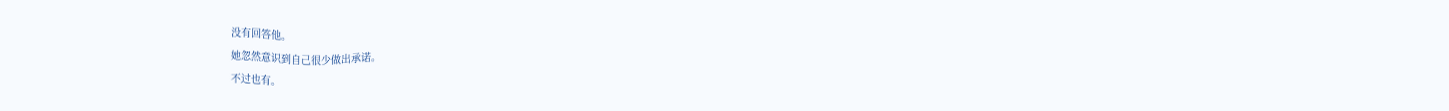没有回答他。
她忽然意识到自己很少做出承诺。
不过也有。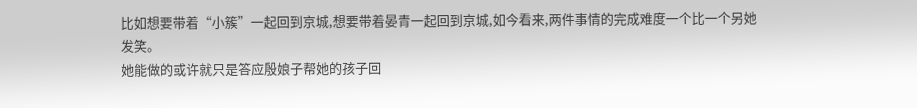比如想要带着“小簇”一起回到京城,想要带着晏青一起回到京城,如今看来,两件事情的完成难度一个比一个另她发笑。
她能做的或许就只是答应殷娘子帮她的孩子回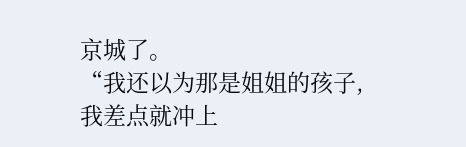京城了。
“我还以为那是姐姐的孩子,我差点就冲上